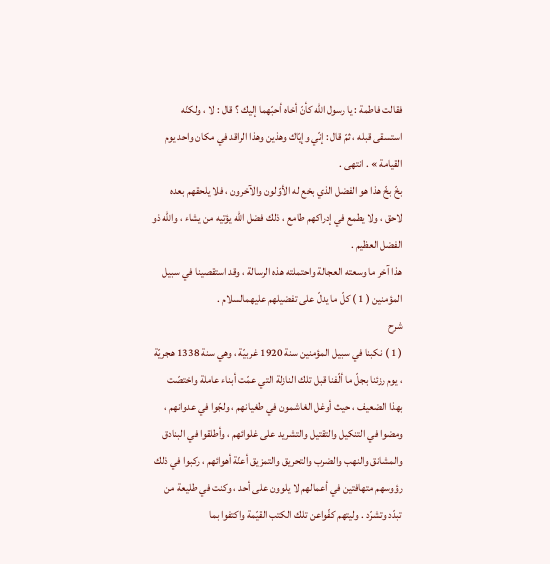فقالت فاطمة : يا رسول اللّه كأنّ أخاه أحبّهما إليك ؟ قال : لا ، ولكنّه استسقى قبله ، ثمّ قال : إنّي وإيّاك وهذين وهذا الراقد في مكان واحد يوم القيامة » . انتهى .
بخّ بخّ هذا هو الفضل الذي بخع له الأوّلون والآخرون ، فلا يلحقهم بعده لاحق ، ولا يطمع في إدراكهم طامع ، ذلك فضل اللّه يؤتيه من يشاء ، واللّه ذو الفضل العظيم .
هذا آخر ما وسعته العجالة واحتملته هذه الرسالة ، وقد استقصينا في سبيل المؤمنين ( 1 ) كلّ ما يدلّ على تفضيلهم عليهمالسلام .
شرح
( 1 ) نكبنا في سبيل المؤمنين سنة 1920 غربيّة ، وهي سنة 1338 هجريّة ، يوم رزئنا بجلّ ما ألّفنا قبل تلك النازلة التي عمّت أبناء عاملة واختصّت بهذا الضعيف ، حيث أوغل الغاشمون في طغيانهم ، ولجّوا في عدوانهم ، ومضوا في التنكيل والتقتيل والتشريد على غلوائهم ، وأطلقوا في البنادق والمشانق والنهب والضرب والتحريق والتمزيق أعنّة أهوائهم ، ركبوا في ذلك رؤوسهم متهافتين في أعمالهم لا يلوون على أحد ، وكنت في طليعة من تبدّد وتشرّد . وليتهم كفّواعن تلك الكتب القيّمة واكتفوا بما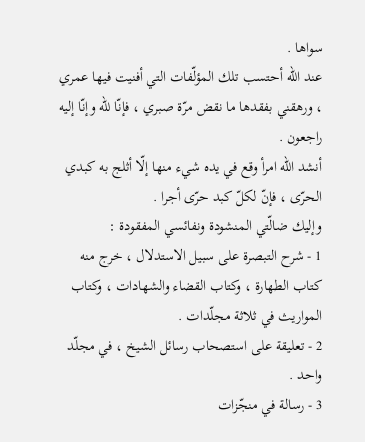سواها .
عند اللّه أحتسب تلك المؤلّفات التي أفنيت فيها عمري ، ورهقني بفقدها ما نقض مرّة صبري ، فإنّا للّه وإنّا إليه راجعون .
أنشد اللّه امرأ وقع في يده شيء منها إلّا أثلج به كبدي الحرّى ، فإنّ لكلّ كبد حرّى أجرا .
وإليك ضالّتي المنشودة ونفائسي المفقودة :
1 - شرح التبصرة على سبيل الاستدلال ، خرج منه كتاب الطهارة ، وكتاب القضاء والشهادات ، وكتاب المواريث في ثلاثة مجلّدات .
2 - تعليقة على استصحاب رسائل الشيخ ، في مجلّد واحد .
3 - رسالة في منجّزات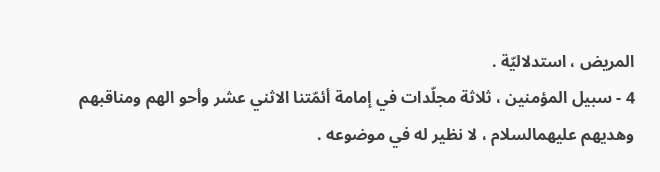المريض ، استدلاليّة .
4 - سبيل المؤمنين ، ثلاثة مجلّدات في إمامة أئمّتنا الاثني عشر وأحو الهم ومناقبهم وهديهم عليهمالسلام ، لا نظير له في موضوعه .